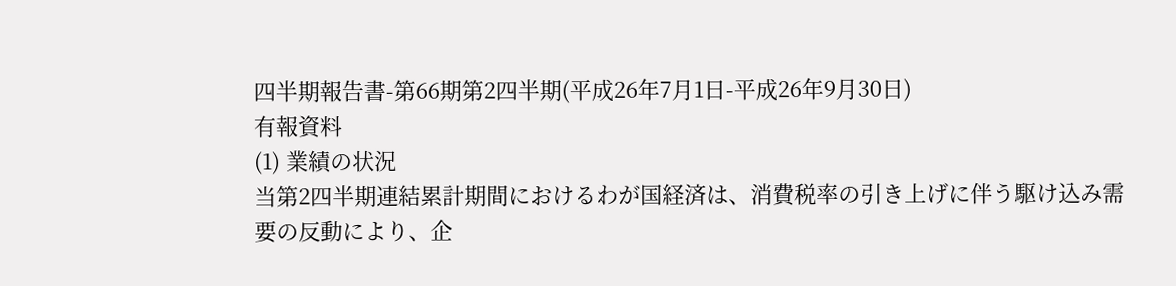四半期報告書-第66期第2四半期(平成26年7月1日-平成26年9月30日)
有報資料
(1) 業績の状況
当第2四半期連結累計期間におけるわが国経済は、消費税率の引き上げに伴う駆け込み需要の反動により、企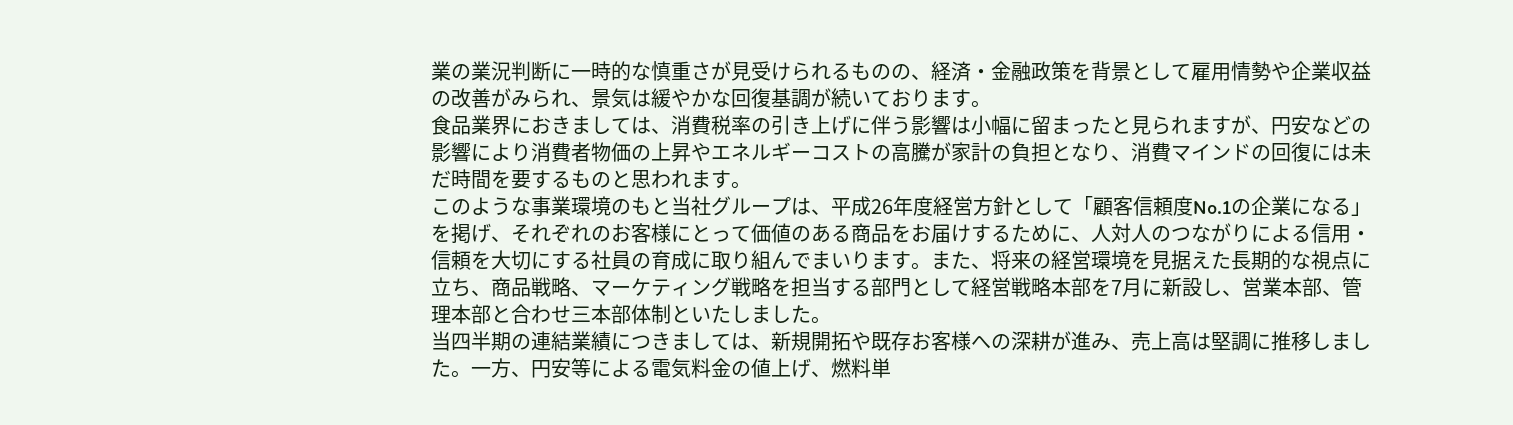業の業況判断に一時的な慎重さが見受けられるものの、経済・金融政策を背景として雇用情勢や企業収益の改善がみられ、景気は緩やかな回復基調が続いております。
食品業界におきましては、消費税率の引き上げに伴う影響は小幅に留まったと見られますが、円安などの影響により消費者物価の上昇やエネルギーコストの高騰が家計の負担となり、消費マインドの回復には未だ時間を要するものと思われます。
このような事業環境のもと当社グループは、平成26年度経営方針として「顧客信頼度No.1の企業になる」を掲げ、それぞれのお客様にとって価値のある商品をお届けするために、人対人のつながりによる信用・信頼を大切にする社員の育成に取り組んでまいります。また、将来の経営環境を見据えた長期的な視点に立ち、商品戦略、マーケティング戦略を担当する部門として経営戦略本部を7月に新設し、営業本部、管理本部と合わせ三本部体制といたしました。
当四半期の連結業績につきましては、新規開拓や既存お客様への深耕が進み、売上高は堅調に推移しました。一方、円安等による電気料金の値上げ、燃料単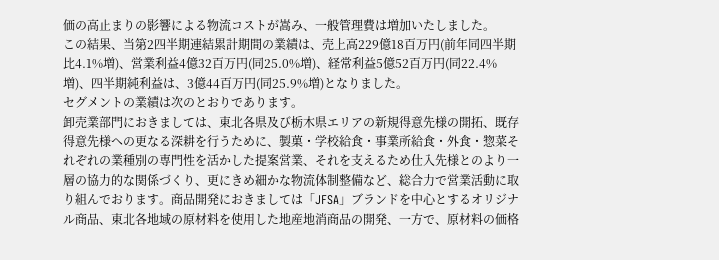価の高止まりの影響による物流コストが嵩み、一般管理費は増加いたしました。
この結果、当第2四半期連結累計期間の業績は、売上高229億18百万円(前年同四半期比4.1%増)、営業利益4億32百万円(同25.0%増)、経常利益5億52百万円(同22.4%増)、四半期純利益は、3億44百万円(同25.9%増)となりました。
セグメントの業績は次のとおりであります。
卸売業部門におきましては、東北各県及び栃木県エリアの新規得意先様の開拓、既存得意先様への更なる深耕を行うために、製菓・学校給食・事業所給食・外食・惣菜それぞれの業種別の専門性を活かした提案営業、それを支えるため仕入先様とのより一層の協力的な関係づくり、更にきめ細かな物流体制整備など、総合力で営業活動に取り組んでおります。商品開発におきましては「JFSA」ブランドを中心とするオリジナル商品、東北各地域の原材料を使用した地産地消商品の開発、一方で、原材料の価格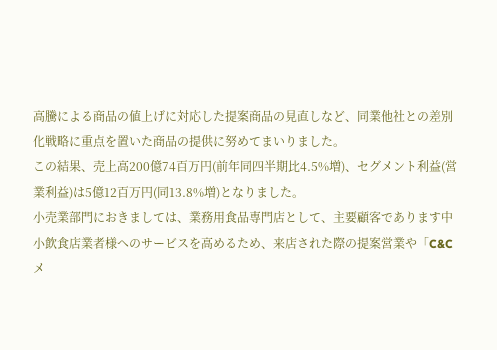高騰による商品の値上げに対応した提案商品の見直しなど、同業他社との差別化戦略に重点を置いた商品の提供に努めてまいりました。
この結果、売上高200億74百万円(前年同四半期比4.5%増)、セグメント利益(営業利益)は5億12百万円(同13.8%増)となりました。
小売業部門におきましては、業務用食品専門店として、主要顧客であります中小飲食店業者様へのサービスを高めるため、来店された際の提案営業や「C&Cメ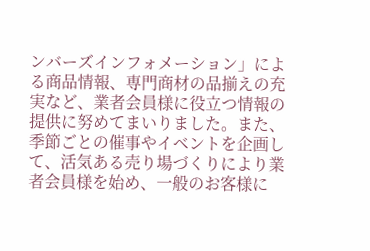ンバーズインフォメーション」による商品情報、専門商材の品揃えの充実など、業者会員様に役立つ情報の提供に努めてまいりました。また、季節ごとの催事やイベントを企画して、活気ある売り場づくりにより業者会員様を始め、一般のお客様に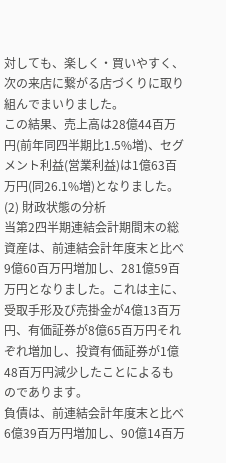対しても、楽しく・買いやすく、次の来店に繋がる店づくりに取り組んでまいりました。
この結果、売上高は28億44百万円(前年同四半期比1.5%増)、セグメント利益(営業利益)は1億63百万円(同26.1%増)となりました。
(2) 財政状態の分析
当第2四半期連結会計期間末の総資産は、前連結会計年度末と比べ9億60百万円増加し、281億59百万円となりました。これは主に、受取手形及び売掛金が4億13百万円、有価証券が8億65百万円それぞれ増加し、投資有価証券が1億48百万円減少したことによるものであります。
負債は、前連結会計年度末と比べ6億39百万円増加し、90億14百万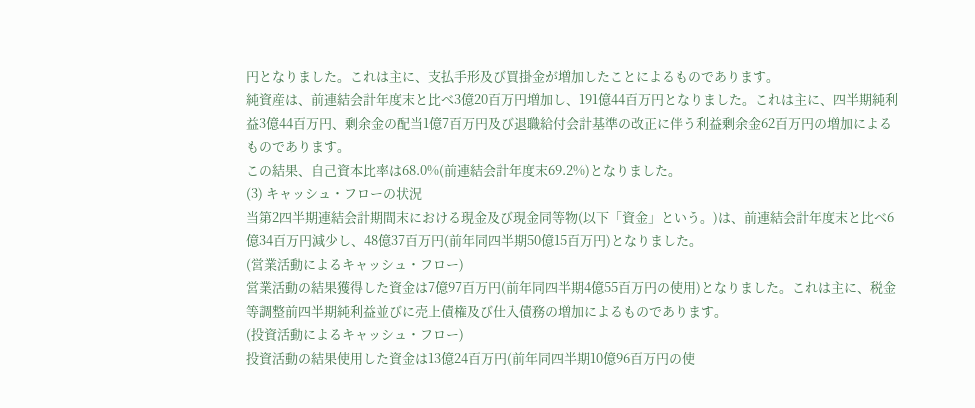円となりました。これは主に、支払手形及び買掛金が増加したことによるものであります。
純資産は、前連結会計年度末と比べ3億20百万円増加し、191億44百万円となりました。これは主に、四半期純利益3億44百万円、剰余金の配当1億7百万円及び退職給付会計基準の改正に伴う利益剰余金62百万円の増加によるものであります。
この結果、自己資本比率は68.0%(前連結会計年度末69.2%)となりました。
(3) キャッシュ・フローの状況
当第2四半期連結会計期間末における現金及び現金同等物(以下「資金」という。)は、前連結会計年度末と比べ6億34百万円減少し、48億37百万円(前年同四半期50億15百万円)となりました。
(営業活動によるキャッシュ・フロー)
営業活動の結果獲得した資金は7億97百万円(前年同四半期4億55百万円の使用)となりました。これは主に、税金等調整前四半期純利益並びに売上債権及び仕入債務の増加によるものであります。
(投資活動によるキャッシュ・フロー)
投資活動の結果使用した資金は13億24百万円(前年同四半期10億96百万円の使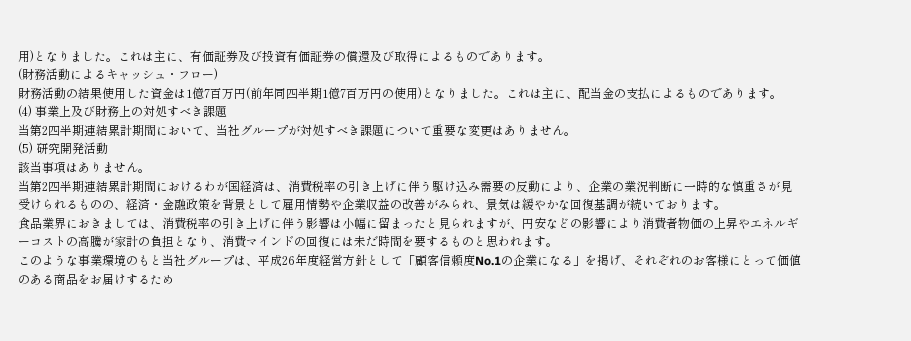用)となりました。これは主に、有価証券及び投資有価証券の償還及び取得によるものであります。
(財務活動によるキャッシュ・フロー)
財務活動の結果使用した資金は1億7百万円(前年同四半期1億7百万円の使用)となりました。これは主に、配当金の支払によるものであります。
(4) 事業上及び財務上の対処すべき課題
当第2四半期連結累計期間において、当社グループが対処すべき課題について重要な変更はありません。
(5) 研究開発活動
該当事項はありません。
当第2四半期連結累計期間におけるわが国経済は、消費税率の引き上げに伴う駆け込み需要の反動により、企業の業況判断に一時的な慎重さが見受けられるものの、経済・金融政策を背景として雇用情勢や企業収益の改善がみられ、景気は緩やかな回復基調が続いております。
食品業界におきましては、消費税率の引き上げに伴う影響は小幅に留まったと見られますが、円安などの影響により消費者物価の上昇やエネルギーコストの高騰が家計の負担となり、消費マインドの回復には未だ時間を要するものと思われます。
このような事業環境のもと当社グループは、平成26年度経営方針として「顧客信頼度No.1の企業になる」を掲げ、それぞれのお客様にとって価値のある商品をお届けするため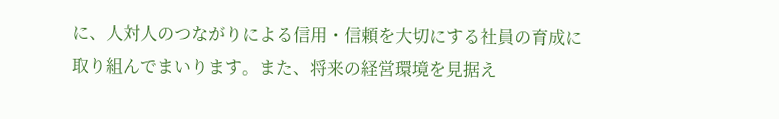に、人対人のつながりによる信用・信頼を大切にする社員の育成に取り組んでまいります。また、将来の経営環境を見据え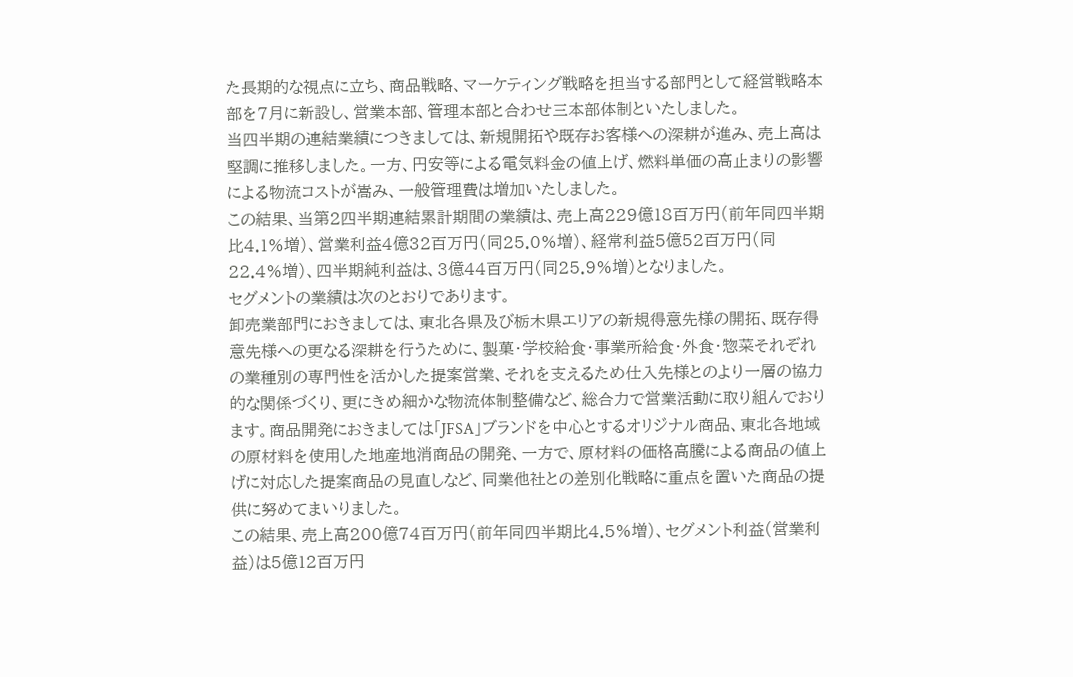た長期的な視点に立ち、商品戦略、マーケティング戦略を担当する部門として経営戦略本部を7月に新設し、営業本部、管理本部と合わせ三本部体制といたしました。
当四半期の連結業績につきましては、新規開拓や既存お客様への深耕が進み、売上高は堅調に推移しました。一方、円安等による電気料金の値上げ、燃料単価の高止まりの影響による物流コストが嵩み、一般管理費は増加いたしました。
この結果、当第2四半期連結累計期間の業績は、売上高229億18百万円(前年同四半期比4.1%増)、営業利益4億32百万円(同25.0%増)、経常利益5億52百万円(同22.4%増)、四半期純利益は、3億44百万円(同25.9%増)となりました。
セグメントの業績は次のとおりであります。
卸売業部門におきましては、東北各県及び栃木県エリアの新規得意先様の開拓、既存得意先様への更なる深耕を行うために、製菓・学校給食・事業所給食・外食・惣菜それぞれの業種別の専門性を活かした提案営業、それを支えるため仕入先様とのより一層の協力的な関係づくり、更にきめ細かな物流体制整備など、総合力で営業活動に取り組んでおります。商品開発におきましては「JFSA」ブランドを中心とするオリジナル商品、東北各地域の原材料を使用した地産地消商品の開発、一方で、原材料の価格高騰による商品の値上げに対応した提案商品の見直しなど、同業他社との差別化戦略に重点を置いた商品の提供に努めてまいりました。
この結果、売上高200億74百万円(前年同四半期比4.5%増)、セグメント利益(営業利益)は5億12百万円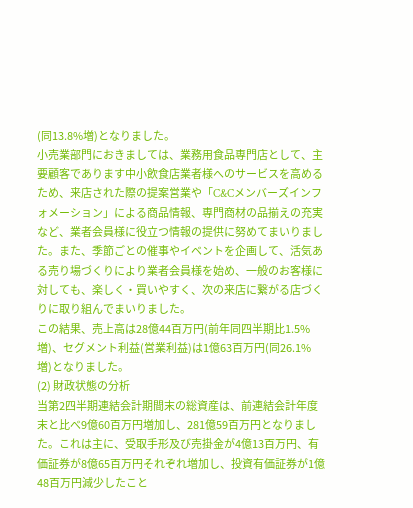(同13.8%増)となりました。
小売業部門におきましては、業務用食品専門店として、主要顧客であります中小飲食店業者様へのサービスを高めるため、来店された際の提案営業や「C&Cメンバーズインフォメーション」による商品情報、専門商材の品揃えの充実など、業者会員様に役立つ情報の提供に努めてまいりました。また、季節ごとの催事やイベントを企画して、活気ある売り場づくりにより業者会員様を始め、一般のお客様に対しても、楽しく・買いやすく、次の来店に繋がる店づくりに取り組んでまいりました。
この結果、売上高は28億44百万円(前年同四半期比1.5%増)、セグメント利益(営業利益)は1億63百万円(同26.1%増)となりました。
(2) 財政状態の分析
当第2四半期連結会計期間末の総資産は、前連結会計年度末と比べ9億60百万円増加し、281億59百万円となりました。これは主に、受取手形及び売掛金が4億13百万円、有価証券が8億65百万円それぞれ増加し、投資有価証券が1億48百万円減少したこと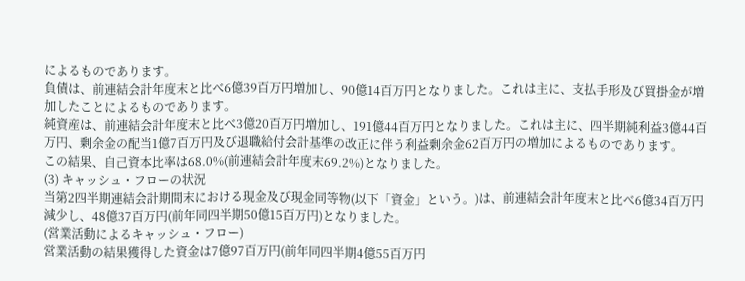によるものであります。
負債は、前連結会計年度末と比べ6億39百万円増加し、90億14百万円となりました。これは主に、支払手形及び買掛金が増加したことによるものであります。
純資産は、前連結会計年度末と比べ3億20百万円増加し、191億44百万円となりました。これは主に、四半期純利益3億44百万円、剰余金の配当1億7百万円及び退職給付会計基準の改正に伴う利益剰余金62百万円の増加によるものであります。
この結果、自己資本比率は68.0%(前連結会計年度末69.2%)となりました。
(3) キャッシュ・フローの状況
当第2四半期連結会計期間末における現金及び現金同等物(以下「資金」という。)は、前連結会計年度末と比べ6億34百万円減少し、48億37百万円(前年同四半期50億15百万円)となりました。
(営業活動によるキャッシュ・フロー)
営業活動の結果獲得した資金は7億97百万円(前年同四半期4億55百万円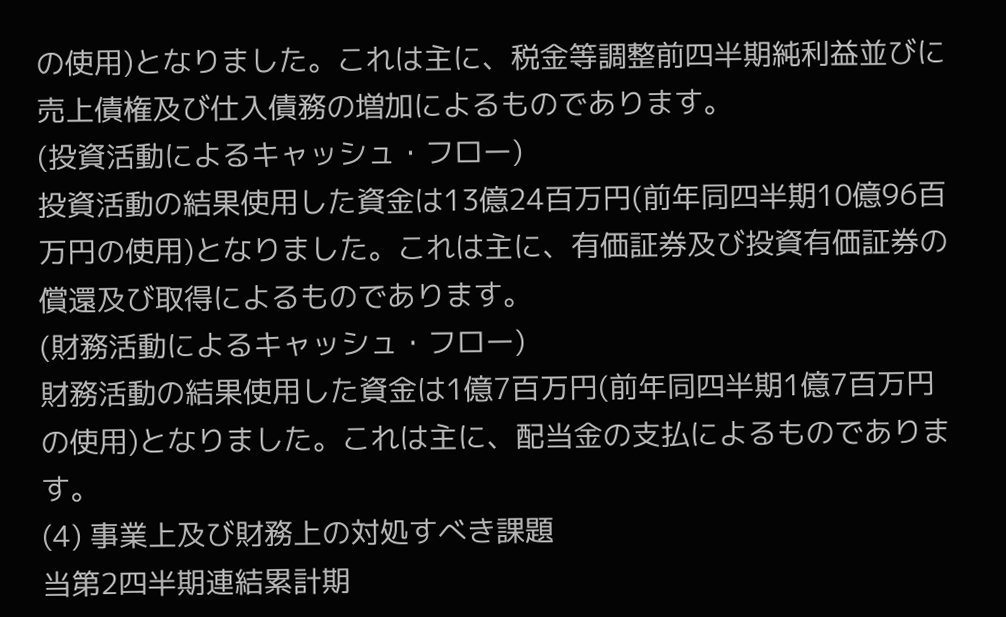の使用)となりました。これは主に、税金等調整前四半期純利益並びに売上債権及び仕入債務の増加によるものであります。
(投資活動によるキャッシュ・フロー)
投資活動の結果使用した資金は13億24百万円(前年同四半期10億96百万円の使用)となりました。これは主に、有価証券及び投資有価証券の償還及び取得によるものであります。
(財務活動によるキャッシュ・フロー)
財務活動の結果使用した資金は1億7百万円(前年同四半期1億7百万円の使用)となりました。これは主に、配当金の支払によるものであります。
(4) 事業上及び財務上の対処すべき課題
当第2四半期連結累計期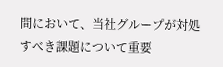間において、当社グループが対処すべき課題について重要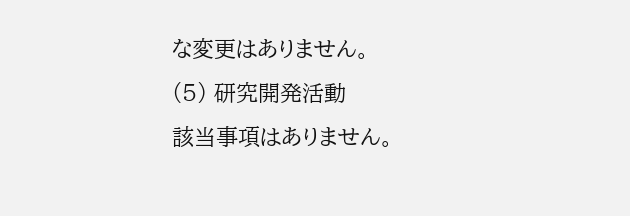な変更はありません。
(5) 研究開発活動
該当事項はありません。